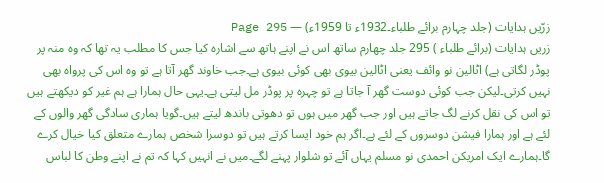زرّیں ہدایات (جلد چہارم برائے طلباء۔1932ء تا 1959ء) — Page 295
زریں ہدایات (برائے طلباء ) 295 جلد چهارم ساتھ اس نے اپنے ہاتھ سے اشارہ کیا جس کا مطلب یہ تھا کہ وہ منہ پر پوڈر لگاتی ہے) اٹالین نو وائف یعنی اٹالین بیوی بھی کوئی بیوی ہے۔جب خاوند گھر آتا ہے تو وہ اس کی پرواہ بھی نہیں کرتی۔لیکن جب کوئی دوست گھر آ جاتا ہے تو چہرہ پر پوڈر مل لیتی ہے۔یہی حال ہمارا ہے ہم غیر کو دیکھتے ہیں تو اس کی نقل کرنے لگ جاتے ہیں اور جب گھر میں ہوں تو دھوتی باندھ لیتے ہیں۔گویا ہماری سادگی گھر والوں کے لئے ہے اور ہمارا فیشن دوسروں کے لئے ہے۔اگر ہم خود ایسا کرتے ہیں تو دوسرا شخص ہمارے متعلق کیا خیال کرے گا۔ہمارے ایک امریکن احمدی نو مسلم یہاں آئے تو شلوار پہنے لگے۔میں نے انہیں کہا کہ تم نے اپنے وطن کا لباس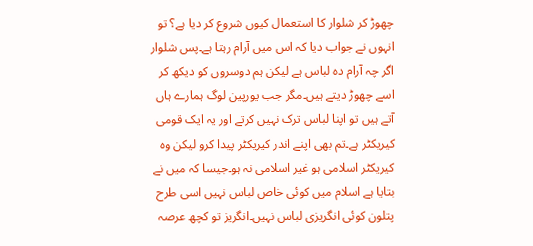چھوڑ کر شلوار کا استعمال کیوں شروع کر دیا ہے؟ تو انہوں نے جواب دیا کہ اس میں آرام رہتا ہے۔پس شلوار اگر چہ آرام دہ لباس ہے لیکن ہم دوسروں کو دیکھ کر اسے چھوڑ دیتے ہیں۔مگر جب یورپین لوگ ہمارے ہاں آتے ہیں تو اپنا لباس ترک نہیں کرتے اور یہ ایک قومی کیریکٹر ہے۔تم بھی اپنے اندر کیریکٹر پیدا کرو لیکن وہ کیریکٹر اسلامی ہو غیر اسلامی نہ ہو۔جیسا کہ میں نے بتایا ہے اسلام میں کوئی خاص لباس نہیں اسی طرح پتلون کوئی انگریزی لباس نہیں۔انگریز تو کچھ عرصہ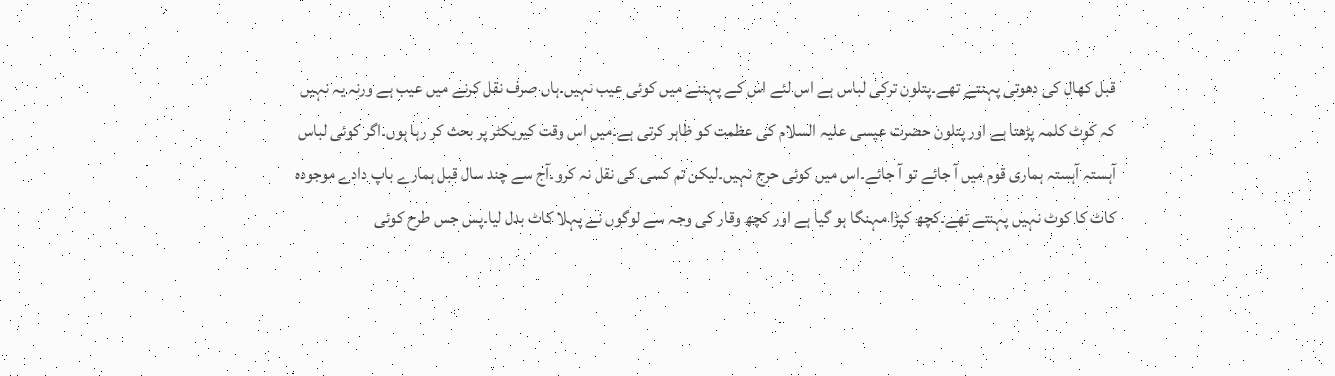قبل کھال کی دھوتی پہنتے تھے۔پتلون ترکی لباس ہے اس لئے اس کے پہننے میں کوئی عیب نہیں۔ہاں صرف نقل کرنے میں عیب ہے ورنہ یہ نہیں کہ کوٹ کلمہ پڑھتا ہے اور پتلون حضرت عیسی علیہ السلام کی عظمت کو ظاہر کرتی ہے۔میں اس وقت کیریکٹر پر بحث کر رہا ہوں۔اگر کوئی لباس آہستہ آہستہ ہماری قوم میں آ جائے تو آ جائے۔اس میں کوئی حرج نہیں۔لیکن تم کسی کی نقل نہ کرو۔آج سے چند سال قبل ہمارے باپ دادے موجودہ کاٹ کا کوٹ نہیں پہنتے تھے۔کچھ کپڑا مہنگا ہو گیا ہے اور کچھ وقار کی وجہ سے لوگوں نے پہلا کاٹ بدل لیا۔پس جس طرح کوئی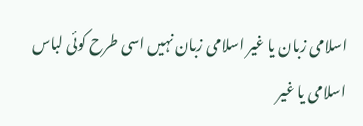اسلامی زبان یا غیر اسلامی زبان نہیں اسی طرح کوئی لباس اسلامی یا غیر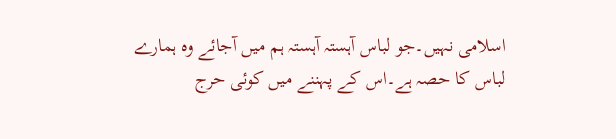اسلامی نہیں۔جو لباس آہستہ آہستہ ہم میں آجائے وہ ہمارے لباس کا حصہ ہے۔اس کے پہننے میں کوئی حرج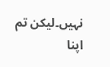نہیں۔لیکن تم اپنا